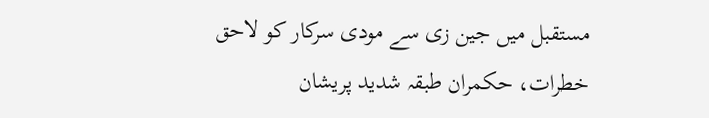مستقبل میں جین زی سے مودی سرکار کو لاحق خطرات، حکمران طبقہ شدید پریشان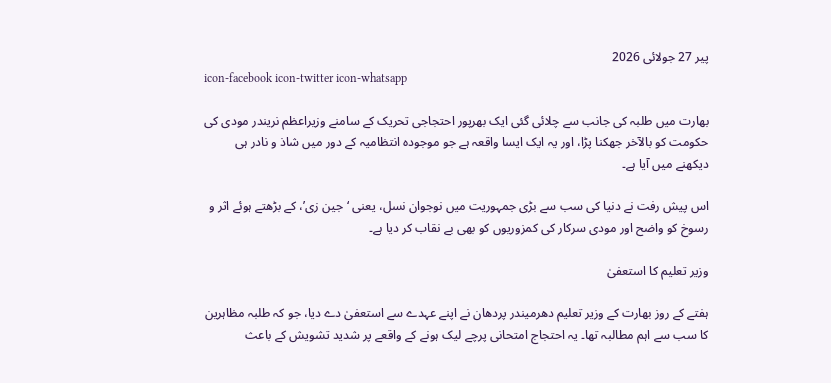پیر 27 جولائی 2026
icon-facebook icon-twitter icon-whatsapp

بھارت میں طلبہ کی جانب سے چلائی گئی ایک بھرپور احتجاجی تحریک کے سامنے وزیراعظم نریندر مودی کی حکومت کو بالآخر جھکنا پڑا، اور یہ ایک ایسا واقعہ ہے جو موجودہ انتظامیہ کے دور میں شاذ و نادر ہی دیکھنے میں آیا ہے۔

اس پیش رفت نے دنیا کی سب سے بڑی جمہوریت میں نوجوان نسل، یعنی ‘جین زی’، کے بڑھتے ہوئے اثر و رسوخ کو واضح اور مودی سرکار کی کمزوریوں کو بھی بے نقاب کر دیا ہے۔

وزیر تعلیم کا استعفیٰ

ہفتے کے روز بھارت کے وزیر تعلیم دھرمیندر پردھان نے اپنے عہدے سے استعفیٰ دے دیا، جو کہ طلبہ مظاہرین کا سب سے اہم مطالبہ تھا۔ یہ احتجاج امتحانی پرچے لیک ہونے کے واقعے پر شدید تشویش کے باعث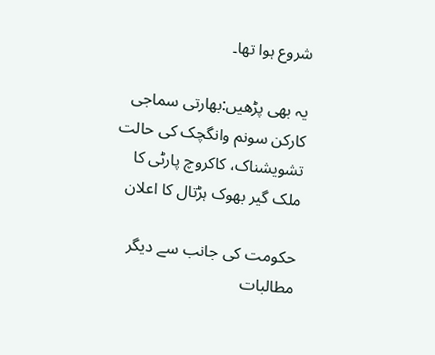شروع ہوا تھا۔

یہ بھی پڑھیں:بھارتی سماجی کارکن سونم وانگچک کی حالت تشویشناک، کاکروچ پارٹی کا ملک گیر بھوک ہڑتال کا اعلان

حکومت کی جانب سے دیگر مطالبات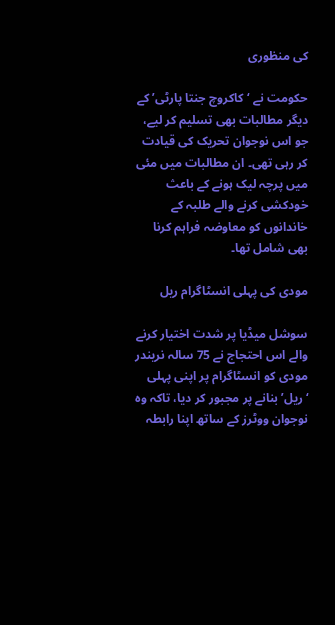کی منظوری

حکومت نے ‘کاکروچ جنتا پارٹی’ کے دیگر مطالبات بھی تسلیم کر لیے، جو اس نوجوان تحریک کی قیادت کر رہی تھی۔ ان مطالبات میں مئی میں پرچہ لیک ہونے کے باعث خودکشی کرنے والے طلبہ کے خاندانوں کو معاوضہ فراہم کرنا بھی شامل تھا۔

مودی کی پہلی انسٹاگرام ریل

سوشل میڈیا پر شدت اختیار کرنے والے اس احتجاج نے 75 سالہ نریندر مودی کو انسٹاگرام پر اپنی پہلی ‘ریل’ بنانے پر مجبور کر دیا، تاکہ وہ نوجوان ووٹرز کے ساتھ اپنا رابطہ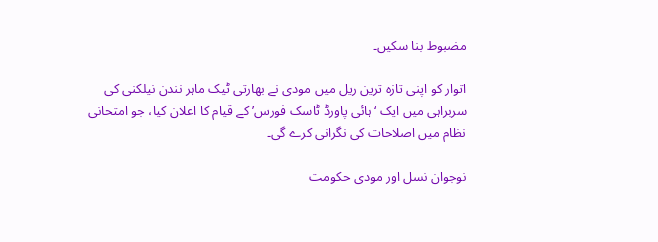مضبوط بنا سکیں۔

اتوار کو اپنی تازہ ترین ریل میں مودی نے بھارتی ٹیک ماہر نندن نیلکنی کی سربراہی میں ایک ‘ہائی پاورڈ ٹاسک فورس’ کے قیام کا اعلان کیا، جو امتحانی نظام میں اصلاحات کی نگرانی کرے گی۔

نوجوان نسل اور مودی حکومت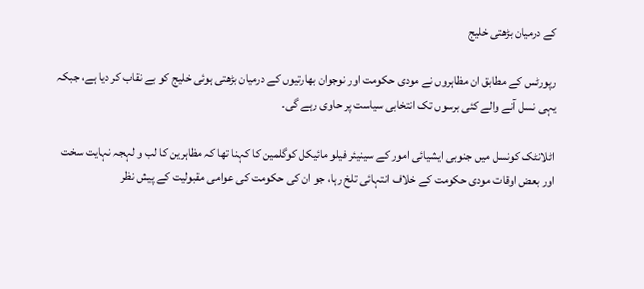کے درمیان بڑھتی خلیج

رپورٹس کے مطابق ان مظاہروں نے مودی حکومت اور نوجوان بھارتیوں کے درمیان بڑھتی ہوئی خلیج کو بے نقاب کر دیا ہے، جبکہ یہی نسل آنے والے کئی برسوں تک انتخابی سیاست پر حاوی رہے گی۔

اٹلانٹک کونسل میں جنوبی ایشیائی امور کے سینیئر فیلو مائیکل کوگلمین کا کہنا تھا کہ مظاہرین کا لب و لہجہ نہایت سخت اور بعض اوقات مودی حکومت کے خلاف انتہائی تلخ رہا، جو ان کی حکومت کی عوامی مقبولیت کے پیش نظر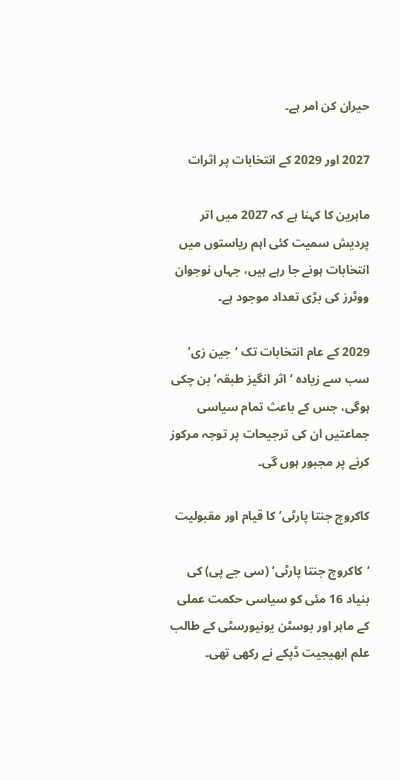حیران کن امر ہے۔

2027 اور 2029 کے انتخابات پر اثرات

ماہرین کا کہنا ہے کہ 2027 میں اتر پردیش سمیت کئی اہم ریاستوں میں انتخابات ہونے جا رہے ہیں، جہاں نوجوان ووٹرز کی بڑی تعداد موجود ہے۔

2029 کے عام انتخابات تک ‘جین زی’ سب سے زیادہ ‘اثر انگیز طبقہ’ بن چکی ہوگی، جس کے باعث تمام سیاسی جماعتیں ان کی ترجیحات پر توجہ مرکوز کرنے پر مجبور ہوں گی۔

کاکروچ جنتا پارٹی’ کا قیام اور مقبولیت

‘کاکروچ جنتا پارٹی’ (سی جے پی) کی بنیاد 16 مئی کو سیاسی حکمت عملی کے ماہر اور بوسٹن یونیورسٹی کے طالب علم ابھیجیت ڈپکے نے رکھی تھی۔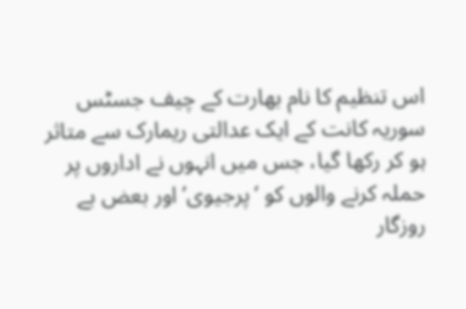اس تنظیم کا نام بھارت کے چیف جسٹس سوریہ کانت کے ایک عدالتی ریمارک سے متاثر ہو کر رکھا گیا، جس میں انہوں نے اداروں پر حملہ کرنے والوں کو ‘پرجیوی’ اور بعض بے روزگار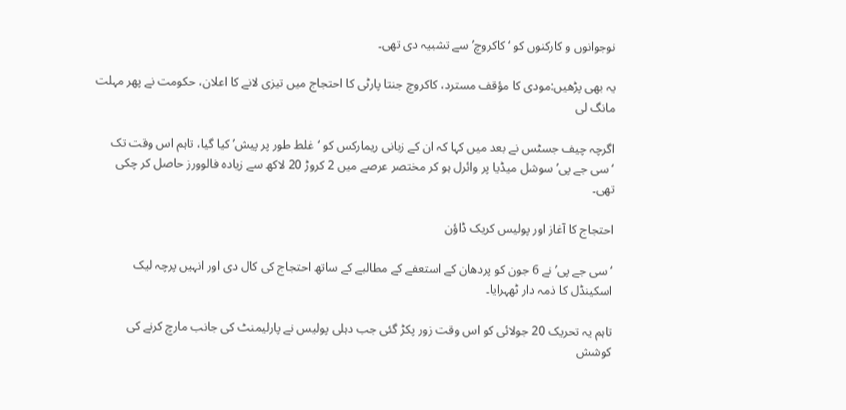نوجوانوں و کارکنوں کو ‘کاکروچ’ سے تشبیہ دی تھی۔

یہ بھی پڑھیں:مودی کا مؤقف مسترد، کاکروچ جنتا پارٹی کا احتجاج میں تیزی لانے کا اعلان، حکومت نے پھر مہلت مانگ لی

اگرچہ چیف جسٹس نے بعد میں کہا کہ ان کے زبانی ریمارکس کو ‘غلط طور پر پیش’ کیا گیا، تاہم اس وقت تک ‘سی جے پی’ سوشل میڈیا پر وائرل ہو کر مختصر عرصے میں 2 کروڑ 20 لاکھ سے زیادہ فالوورز حاصل کر چکی تھی۔

احتجاج کا آغاز اور پولیس کریک ڈاؤن

‘سی جے پی’ نے 6 جون کو پردھان کے استعفے کے مطالبے کے ساتھ احتجاج کی کال دی اور انہیں پرچہ لیک اسکینڈل کا ذمہ دار ٹھہرایا۔

تاہم یہ تحریک 20 جولائی کو اس وقت زور پکڑ گئی جب دہلی پولیس نے پارلیمنٹ کی جانب مارچ کرنے کی کوشش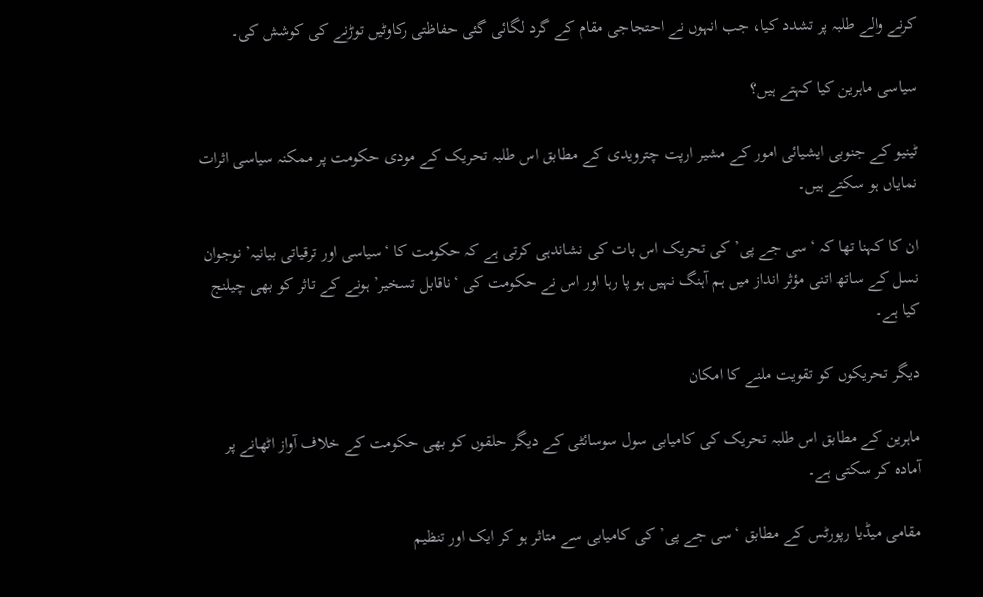کرنے والے طلبہ پر تشدد کیا، جب انہوں نے احتجاجی مقام کے گرد لگائی گئی حفاظتی رکاوٹیں توڑنے کی کوشش کی۔

سیاسی ماہرین کیا کہتے ہیں؟

ٹینیو کے جنوبی ایشیائی امور کے مشیر ارپت چترویدی کے مطابق اس طلبہ تحریک کے مودی حکومت پر ممکنہ سیاسی اثرات نمایاں ہو سکتے ہیں۔

ان کا کہنا تھا کہ ‘سی جے پی’ کی تحریک اس بات کی نشاندہی کرتی ہے کہ حکومت کا ‘سیاسی اور ترقیاتی بیانیہ’ نوجوان نسل کے ساتھ اتنی مؤثر انداز میں ہم آہنگ نہیں ہو پا رہا اور اس نے حکومت کی ‘ناقابل تسخیر’ ہونے کے تاثر کو بھی چیلنج کیا ہے۔

دیگر تحریکوں کو تقویت ملنے کا امکان

ماہرین کے مطابق اس طلبہ تحریک کی کامیابی سول سوسائٹی کے دیگر حلقوں کو بھی حکومت کے خلاف آواز اٹھانے پر آمادہ کر سکتی ہے۔

مقامی میڈیا رپورٹس کے مطابق ‘سی جے پی’ کی کامیابی سے متاثر ہو کر ایک اور تنظیم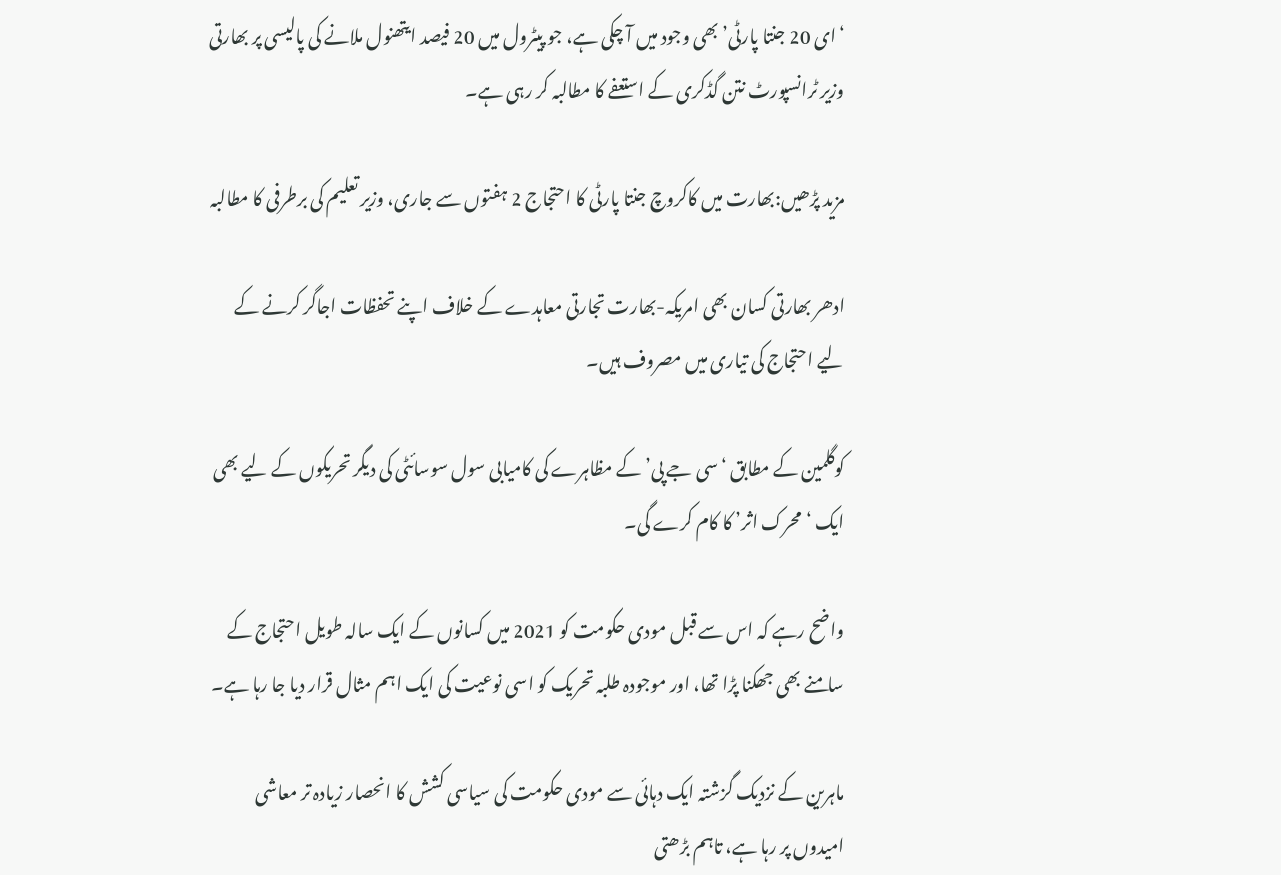‘ای 20 جنتا پارٹی’ بھی وجود میں آ چکی ہے، جو پیٹرول میں 20 فیصد ایتھنول ملانے کی پالیسی پر بھارتی وزیر ٹرانسپورٹ نتن گڈکری کے استعفے کا مطالبہ کر رہی ہے۔

مزید پڑھیں:بھارت میں کاکروچ جنتا پارٹی کا احتجاج 2 ہفتوں سے جاری، وزیر تعلیم کی برطرفی کا مطالبہ

ادھر بھارتی کسان بھی امریکہ-بھارت تجارتی معاہدے کے خلاف اپنے تحفظات اجاگر کرنے کے لیے احتجاج کی تیاری میں مصروف ہیں۔

کوگلمین کے مطابق ‘سی جے پی’ کے مظاہرے کی کامیابی سول سوسائٹی کی دیگر تحریکوں کے لیے بھی ایک ‘محرک اثر’ کا کام کرے گی۔

واضح رہے کہ اس سے قبل مودی حکومت کو 2021 میں کسانوں کے ایک سالہ طویل احتجاج کے سامنے بھی جھکنا پڑا تھا، اور موجودہ طلبہ تحریک کو اسی نوعیت کی ایک اہم مثال قرار دیا جا رہا ہے۔

ماہرین کے نزدیک گزشتہ ایک دہائی سے مودی حکومت کی سیاسی کشش کا انحصار زیادہ تر معاشی امیدوں پر رہا ہے، تاہم بڑھتی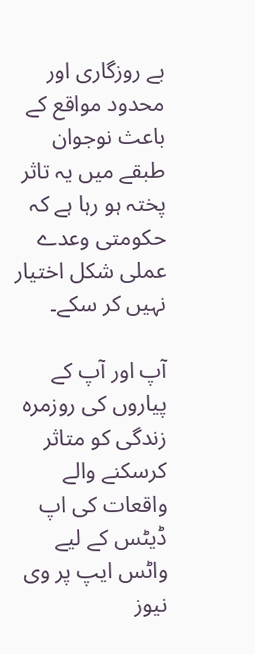بے روزگاری اور محدود مواقع کے باعث نوجوان طبقے میں یہ تاثر پختہ ہو رہا ہے کہ حکومتی وعدے عملی شکل اختیار نہیں کر سکے۔

آپ اور آپ کے پیاروں کی روزمرہ زندگی کو متاثر کرسکنے والے واقعات کی اپ ڈیٹس کے لیے واٹس ایپ پر وی نیوز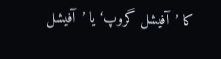کا ’آفیشل گروپ‘ یا ’آفیشل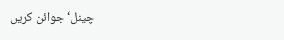چینل‘ جوائن کریں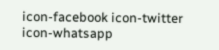icon-facebook icon-twitter icon-whatsapp